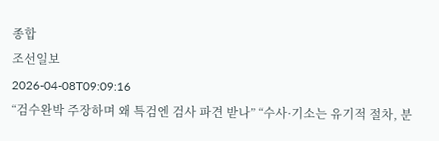종합
조선일보
2026-04-08T09:09:16
“검수완박 주장하며 왜 특검엔 검사 파견 받나” “수사·기소는 유기적 절차, 분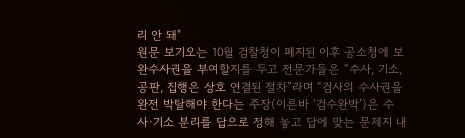리 안 돼"
원문 보기오는 10월 검찰청이 폐지된 이후 공소청에 보완수사권을 부여할지를 두고 전문가들은 “수사, 기소, 공판, 집행은 상호 연결된 절차”라며 “검사의 수사권을 완전 박탈해야 한다는 주장(이른바 ‘검수완박’)은 수사·기소 분리를 답으로 정해 놓고 답에 맞는 문제지 내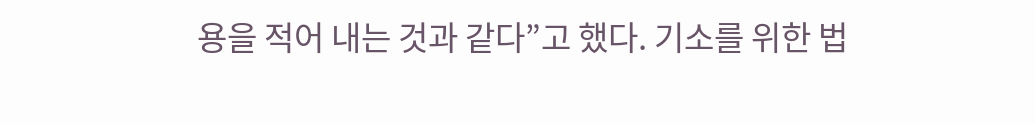용을 적어 내는 것과 같다”고 했다. 기소를 위한 법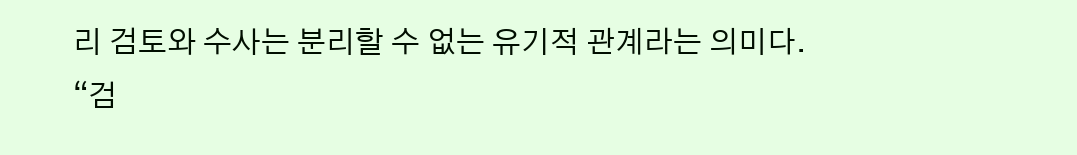리 검토와 수사는 분리할 수 없는 유기적 관계라는 의미다. “검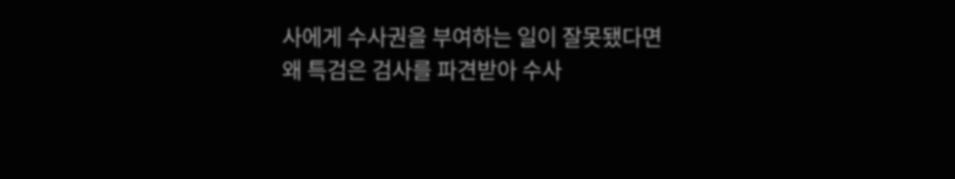사에게 수사권을 부여하는 일이 잘못됐다면 왜 특검은 검사를 파견받아 수사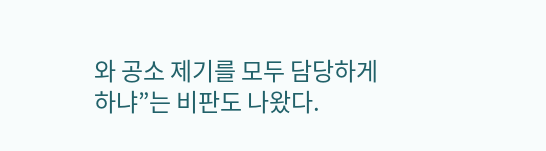와 공소 제기를 모두 담당하게 하냐”는 비판도 나왔다.